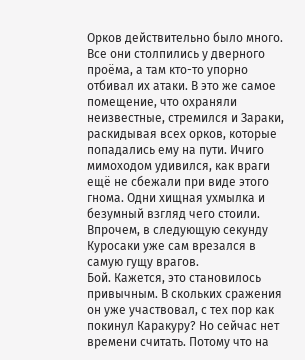Орков действительно было много. Все они столпились у дверного проёма, а там кто-то упорно отбивал их атаки. В это же самое помещение, что охраняли неизвестные, стремился и Зараки, раскидывая всех орков, которые попадались ему на пути. Ичиго мимоходом удивился, как враги ещё не сбежали при виде этого гнома. Одни хищная ухмылка и безумный взгляд чего стоили. Впрочем, в следующую секунду Куросаки уже сам врезался в самую гущу врагов.
Бой. Кажется, это становилось привычным. В скольких сражения он уже участвовал, с тех пор как покинул Каракуру? Но сейчас нет времени считать. Потому что на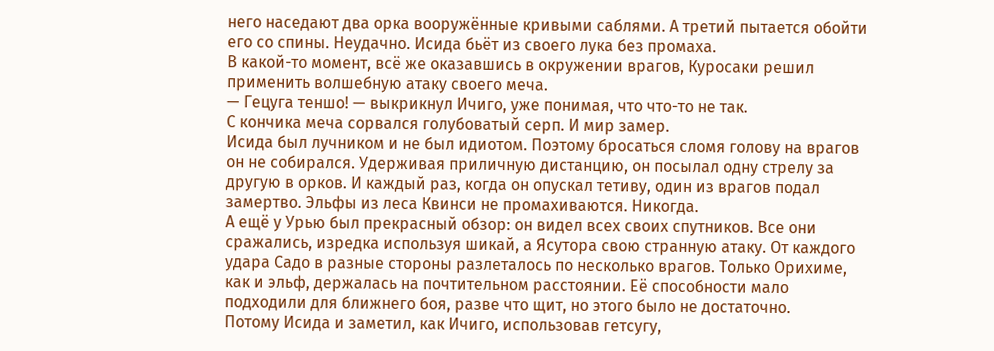него наседают два орка вооружённые кривыми саблями. А третий пытается обойти его со спины. Неудачно. Исида бьёт из своего лука без промаха.
В какой-то момент, всё же оказавшись в окружении врагов, Куросаки решил применить волшебную атаку своего меча.
— Гецуга теншо! — выкрикнул Ичиго, уже понимая, что что-то не так.
С кончика меча сорвался голубоватый серп. И мир замер.
Исида был лучником и не был идиотом. Поэтому бросаться сломя голову на врагов он не собирался. Удерживая приличную дистанцию, он посылал одну стрелу за другую в орков. И каждый раз, когда он опускал тетиву, один из врагов подал замертво. Эльфы из леса Квинси не промахиваются. Никогда.
А ещё у Урью был прекрасный обзор: он видел всех своих спутников. Все они сражались, изредка используя шикай, а Ясутора свою странную атаку. От каждого удара Садо в разные стороны разлеталось по несколько врагов. Только Орихиме, как и эльф, держалась на почтительном расстоянии. Её способности мало подходили для ближнего боя, разве что щит, но этого было не достаточно.
Потому Исида и заметил, как Ичиго, использовав гетсугу,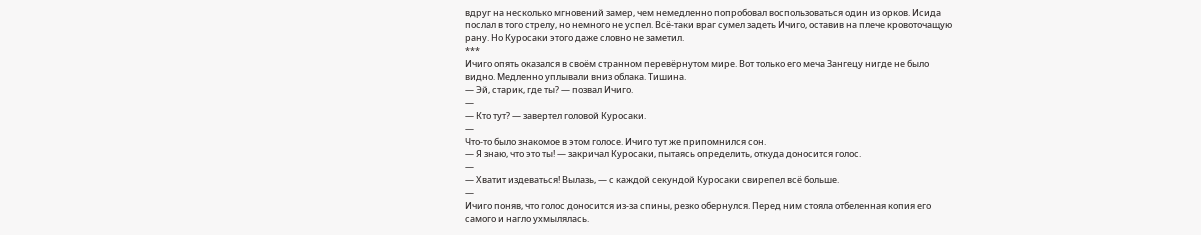вдруг на несколько мгновений замер, чем немедленно попробовал воспользоваться один из орков. Исида послал в того стрелу, но немного не успел. Всё-таки враг сумел задеть Ичиго, оставив на плече кровоточащую рану. Но Куросаки этого даже словно не заметил.
***
Ичиго опять оказался в своём странном перевёрнутом мире. Вот только его меча Зангецу нигде не было видно. Медленно уплывали вниз облака. Тишина.
— Эй, старик, где ты? — позвал Ичиго.
—
— Кто тут? — завертел головой Куросаки.
—
Что-то было знакомое в этом голосе. Ичиго тут же припомнился сон.
— Я знаю, что это ты! — закричал Куросаки, пытаясь определить, откуда доносится голос.
—
— Хватит издеваться! Вылазь, — с каждой секундой Куросаки свирепел всё больше.
—
Ичиго поняв, что голос доносится из-за спины, резко обернулся. Перед ним стояла отбеленная копия его самого и нагло ухмылялась.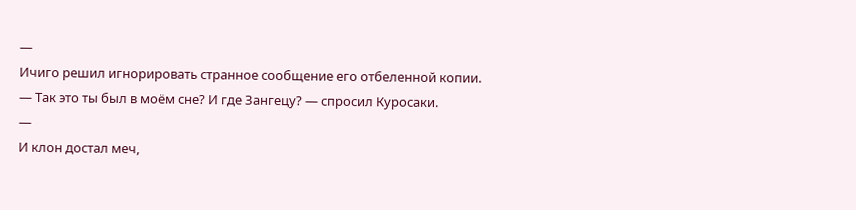—
Ичиго решил игнорировать странное сообщение его отбеленной копии.
— Так это ты был в моём сне? И где Зангецу? — спросил Куросаки.
—
И клон достал меч,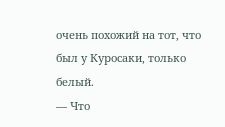очень похожий на тот, что был у Куросаки, только белый.
— Что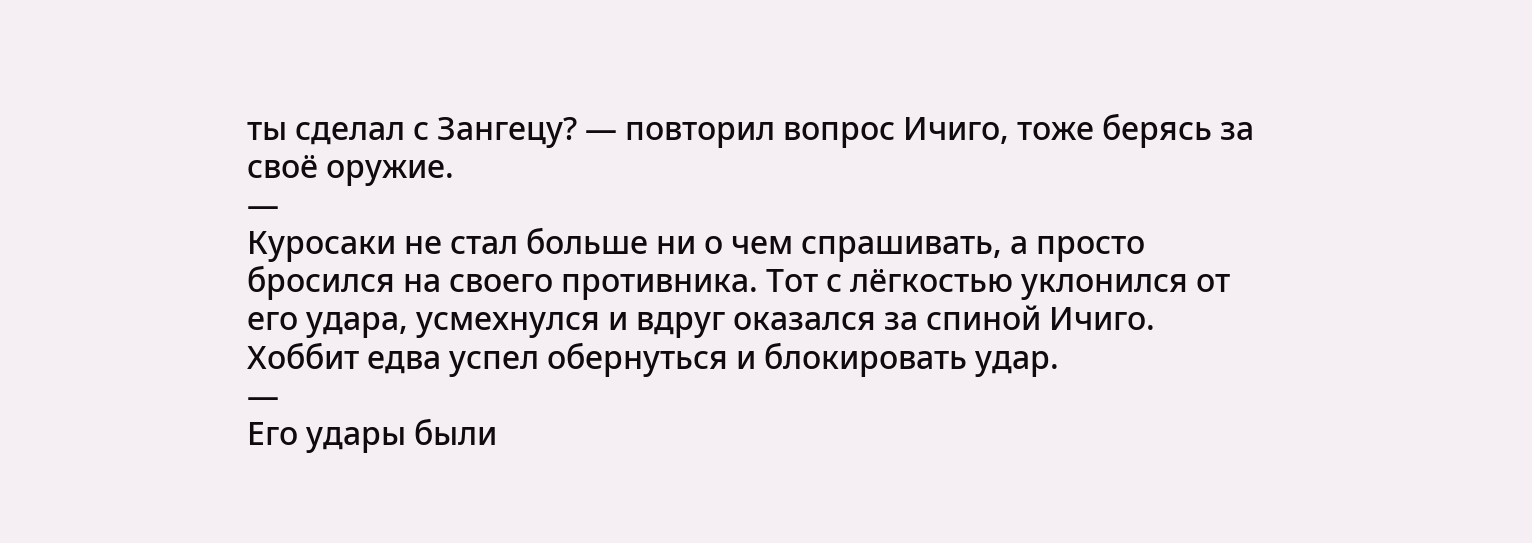ты сделал с Зангецу? — повторил вопрос Ичиго, тоже берясь за своё оружие.
—
Куросаки не стал больше ни о чем спрашивать, а просто бросился на своего противника. Тот с лёгкостью уклонился от его удара, усмехнулся и вдруг оказался за спиной Ичиго. Хоббит едва успел обернуться и блокировать удар.
—
Его удары были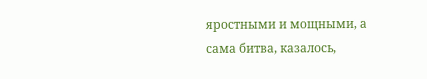яростными и мощными, а сама битва, казалось,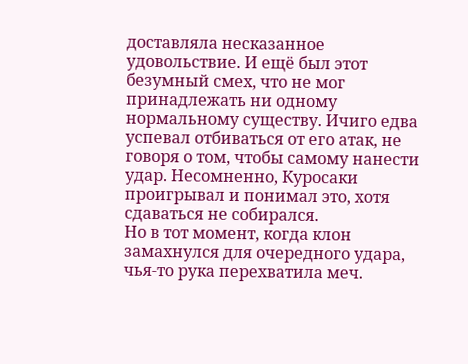доставляла несказанное удовольствие. И ещё был этот безумный смех, что не мог принадлежать ни одному нормальному существу. Ичиго едва успевал отбиваться от его атак, не говоря о том, чтобы самому нанести удар. Несомненно, Куросаки проигрывал и понимал это, хотя сдаваться не собирался.
Но в тот момент, когда клон замахнулся для очередного удара, чья-то рука перехватила меч.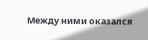Между ними оказался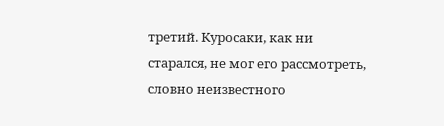третий. Куросаки, как ни старался, не мог его рассмотреть, словно неизвестного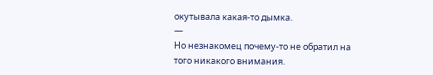окутывала какая-то дымка.
—
Но незнакомец почему-то не обратил на того никакого внимания.